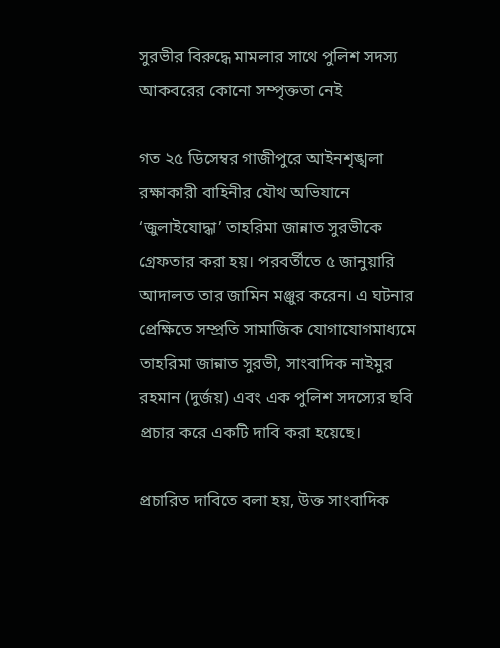সুরভীর বিরুদ্ধে মামলার সাথে পুলিশ সদস্য আকবরের কোনো সম্পৃক্ততা নেই

গত ২৫ ডিসেম্বর গাজীপুরে আইনশৃঙ্খলা রক্ষাকারী বাহিনীর যৌথ অভিযানে ‘জুলাইযোদ্ধা’ তাহরিমা জান্নাত সুরভীকে গ্রেফতার করা হয়। পরবর্তীতে ৫ জানুয়ারি আদালত তার জামিন মঞ্জুর করেন। এ ঘটনার প্রেক্ষিতে সম্প্রতি সামাজিক যোগাযোগমাধ্যমে তাহরিমা জান্নাত সুরভী, সাংবাদিক নাইমুর রহমান (দুর্জয়) এবং এক পুলিশ সদস্যের ছবি প্রচার করে একটি দাবি করা হয়েছে।

প্রচারিত দাবিতে বলা হয়, উক্ত সাংবাদিক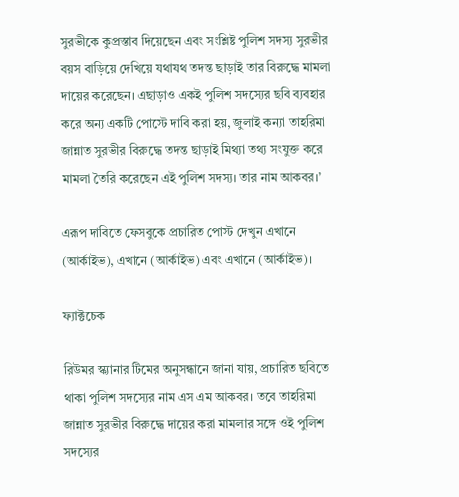সুরভীকে কুপ্রস্তাব দিয়েছেন এবং সংশ্লিষ্ট পুলিশ সদস্য সুরভীর বয়স বাড়িয়ে দেখিয়ে যথাযথ তদন্ত ছাড়াই তার বিরুদ্ধে মামলা দায়ের করেছেন। এছাড়াও একই পুলিশ সদস্যের ছবি ব্যবহার করে অন্য একটি পোস্টে দাবি করা হয়, জুলাই কন্যা তাহরিমা জান্নাত সুরভীর বিরুদ্ধে তদন্ত ছাড়াই মিথ্যা তথ্য সংযুক্ত করে মামলা তৈরি করেছেন এই পুলিশ সদস্য। তার নাম আকবর।’

এরূপ দাবিতে ফেসবুকে প্রচারিত পোস্ট দেখুন এখানে (আর্কাইভ), এখানে (আর্কাইভ) এবং এখানে (আর্কাইভ)।

ফ্যাক্টচেক

রিউমর স্ক্যানার টিমের অনুসন্ধানে জানা যায়, প্রচারিত ছবিতে থাকা পুলিশ সদস্যের নাম এস এম আকবর। তবে তাহরিমা জান্নাত সুরভীর বিরুদ্ধে দায়ের করা মামলার সঙ্গে ওই পুলিশ সদস্যের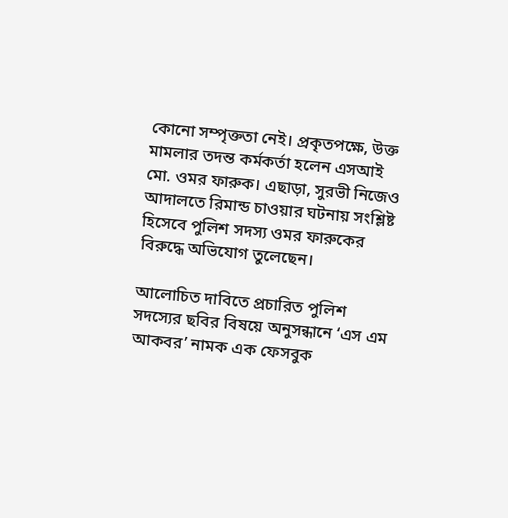কোনো সম্পৃক্ততা নেই। প্রকৃতপক্ষে, উক্ত মামলার তদন্ত কর্মকর্তা হলেন এসআই মো. ওমর ফারুক। এছাড়া, সুরভী নিজেও আদালতে রিমান্ড চাওয়ার ঘটনায় সংশ্লিষ্ট হিসেবে পুলিশ সদস্য ওমর ফারুকের বিরুদ্ধে অভিযোগ তুলেছেন।

আলোচিত দাবিতে প্রচারিত পুলিশ সদস্যের ছবির বিষয়ে অনুসন্ধানে ‘এস এম আকবর’ নামক এক ফেসবুক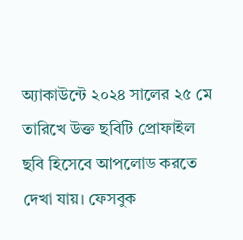অ্যাকাউন্টে ২০২৪ সালের ২৫ মে তারিখে উক্ত ছবিটি প্রোফাইল ছবি হিসেবে আপলোড করতে দেখা যায়। ফেসবুক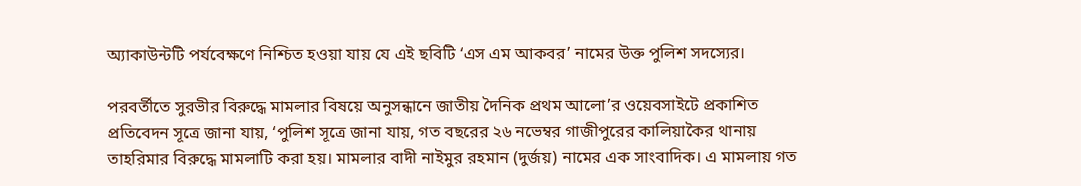অ্যাকাউন্টটি পর্যবেক্ষণে নিশ্চিত হওয়া যায় যে এই ছবিটি ‘এস এম আকবর’ নামের উক্ত পুলিশ সদস্যের।

পরবর্তীতে সুরভীর বিরুদ্ধে মামলার বিষয়ে অনুসন্ধানে জাতীয় দৈনিক প্রথম আলো’র ওয়েবসাইটে প্রকাশিত প্রতিবেদন সূত্রে জানা যায়, ‘পুলিশ সূত্রে জানা যায়, গত বছরের ২৬ নভেম্বর গাজীপুরের কালিয়াকৈর থানায় তাহরিমার বিরুদ্ধে মামলাটি করা হয়। মামলার বাদী নাইমুর রহমান (দুর্জয়) নামের এক সাংবাদিক। এ মামলায় গত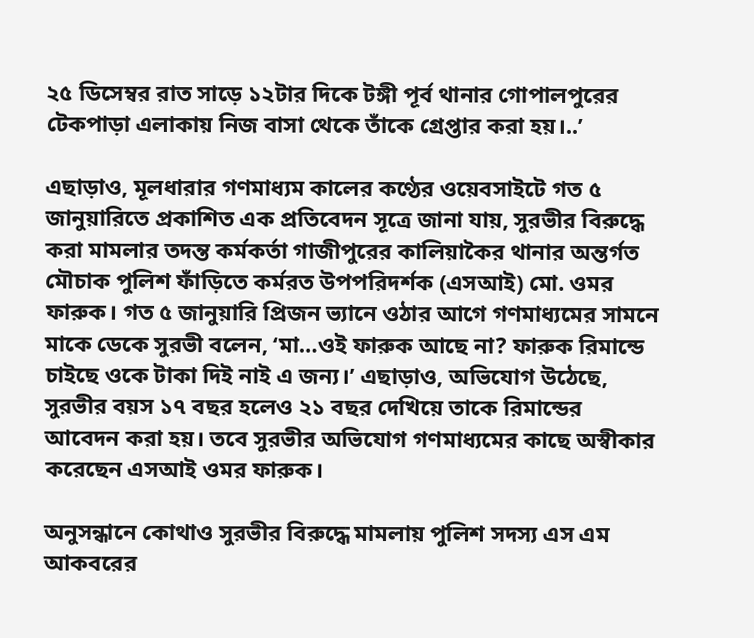২৫ ডিসেম্বর রাত সাড়ে ১২টার দিকে টঙ্গী পূর্ব থানার গোপালপুরের টেকপাড়া এলাকায় নিজ বাসা থেকে তাঁকে গ্রেপ্তার করা হয়।..’

এছাড়াও, মূলধারার গণমাধ্যম কালের কণ্ঠের ওয়েবসাইটে গত ৫ জানুয়ারিতে প্রকাশিত এক প্রতিবেদন সূত্রে জানা যায়, সুরভীর বিরুদ্ধে করা মামলার তদন্ত কর্মকর্তা গাজীপুরের কালিয়াকৈর থানার অন্তর্গত মৌচাক পুলিশ ফাঁড়িতে কর্মরত উপপরিদর্শক (এসআই) মো. ওমর ফারুক। গত ৫ জানুয়ারি প্রিজন ভ্যানে ওঠার আগে গণমাধ্যমের সামনে মাকে ডেকে সুরভী বলেন, ‘মা…ওই ফারুক আছে না? ফারুক রিমান্ডে চাইছে ওকে টাকা দিই নাই এ জন্য।’ এছাড়াও, অভিযোগ উঠেছে, সুরভীর বয়স ১৭ বছর হলেও ২১ বছর দেখিয়ে তাকে রিমান্ডের আবেদন করা হয়। তবে সুরভীর অভিযোগ গণমাধ্যমের কাছে অস্বীকার করেছেন এসআই ওমর ফারুক।

অনুসন্ধানে কোথাও সুরভীর বিরুদ্ধে মামলায় পুলিশ সদস্য এস এম আকবরের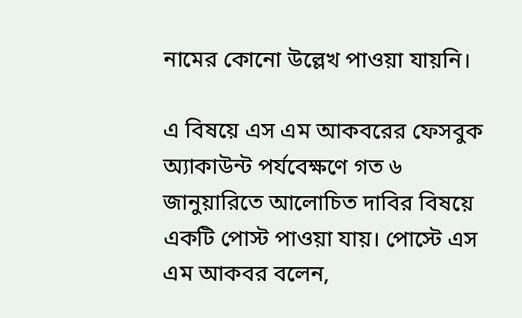নামের কোনো উল্লেখ পাওয়া যায়নি।

এ বিষয়ে এস এম আকবরের ফেসবুক অ্যাকাউন্ট পর্যবেক্ষণে গত ৬ জানুয়ারিতে আলোচিত দাবির বিষয়ে একটি পোস্ট পাওয়া যায়। পোস্টে এস এম আকবর বলেন,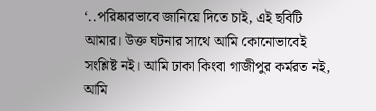‘..পরিষ্কারভাবে জানিয়ে দিতে চাই, এই ছবিটি আমার। উক্ত ঘটনার সাথে আমি কোনোভাবেই সংশ্লিষ্ট নই। আমি ঢাকা কিংবা গাজীপুর কর্মরত নই, আমি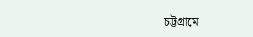চট্টগ্রামে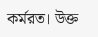কর্মরত। উক্ত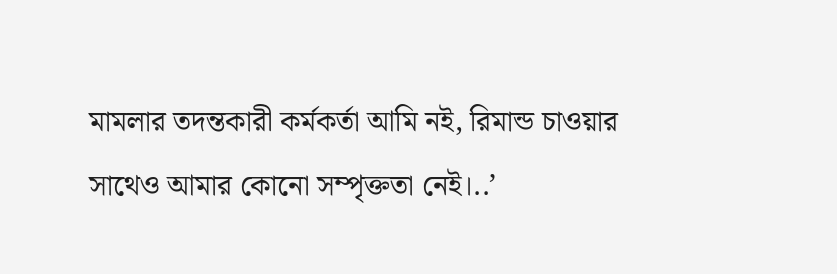মামলার তদন্তকারী কর্মকর্তা আমি নই, রিমান্ড চাওয়ার সাথেও আমার কোনো সম্পৃক্ততা নেই।..’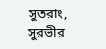সুতরাং, সুরভীর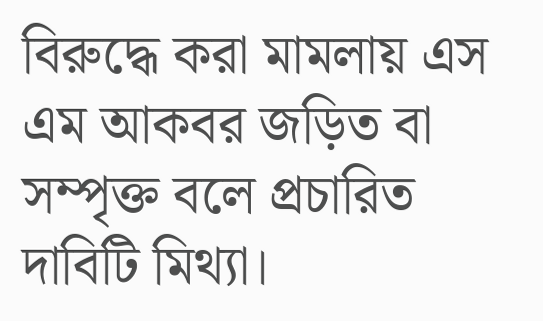বিরুদ্ধে করা মামলায় এস এম আকবর জড়িত বা সম্পৃক্ত বলে প্রচারিত দাবিটি মিথ্যা।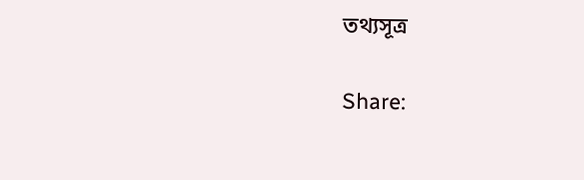তথ্যসূত্র

Share: